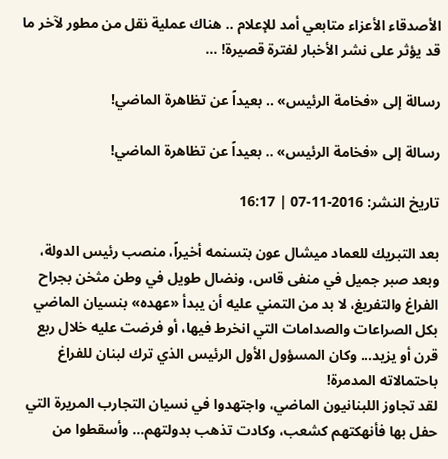الأصدقاء الأعزاء متابعي أمد للإعلام .. هناك عملية نقل من مطور لآخر ما قد يؤثر على نشر الأخبار لفترة قصيرة! ...

رسالة إلى «فخامة الرئيس» .. بعيداً عن تظاهرة الماضي!

رسالة إلى «فخامة الرئيس» .. بعيداً عن تظاهرة الماضي!

تاريخ النشر: 2016-11-07 | 16:17

بعد التبريك للعماد ميشال عون بتسنمه أخيراً، منصب رئيس الدولة، وبعد صبر جميل في منفى قاس، ونضال طويل في وطن مثخن بجراح الفراغ والتفريغ، لا بد من التمني عليه أن يبدأ «عهده» بنسيان الماضي بكل الصراعات والصدامات التي انخرط فيها، أو فرضت عليه خلال ربع قرن أو يزيد... وكان المسؤول الأول الرئيس الذي ترك لبنان للفراغ باحتمالاته المدمرة!
لقد تجاوز اللبنانيون الماضي، واجتهدوا في نسيان التجارب المريرة التي حفل بها فأنهكتهم كشعب، وكادت تذهب بدولتهم... وأسقطوا من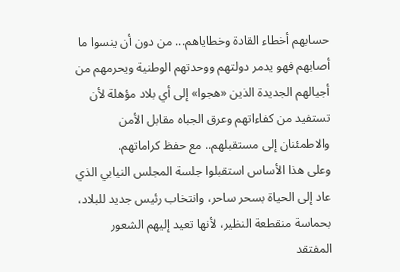حسابهم أخطاء القادة وخطاياهم... من دون أن ينسوا ما أصابهم فهو يدمر دولتهم ووحدتهم الوطنية ويحرمهم من أجيالهم الجديدة الذين «هجوا» إلى أي بلاد مؤهلة لأن تستفيد من كفاءاتهم وعرق الجباه مقابل الأمن والاطمئنان إلى مستقبلهم.. مع حفظ كراماتهم.
وعلى هذا الأساس استقبلوا جلسة المجلس النيابي الذي عاد إلى الحياة بسحر ساحر، وانتخاب رئيس جديد للبلاد، بحماسة منقطعة النظير، لأنها تعيد إليهم الشعور المفتقد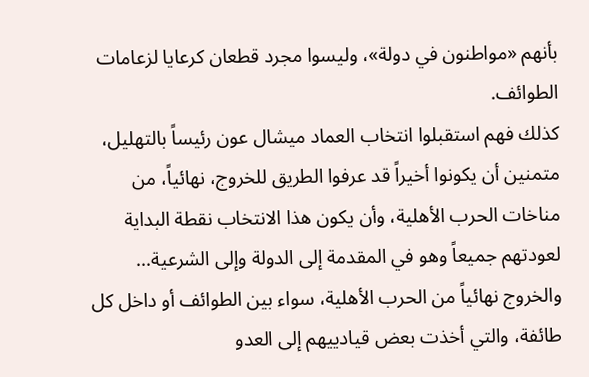بأنهم «مواطنون في دولة»، وليسوا مجرد قطعان كرعايا لزعامات الطوائف.
كذلك فهم استقبلوا انتخاب العماد ميشال عون رئيساً بالتهليل، متمنين أن يكونوا أخيراً قد عرفوا الطريق للخروج، نهائياً، من مناخات الحرب الأهلية، وأن يكون هذا الانتخاب نقطة البداية لعودتهم جميعاً وهو في المقدمة إلى الدولة وإلى الشرعية... والخروج نهائياً من الحرب الأهلية، سواء بين الطوائف أو داخل كل طائفة، والتي أخذت بعض قيادييهم إلى العدو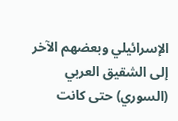الإسرائيلي وبعضهم الآخر إلى الشقيق العربي (السوري) حتى كانت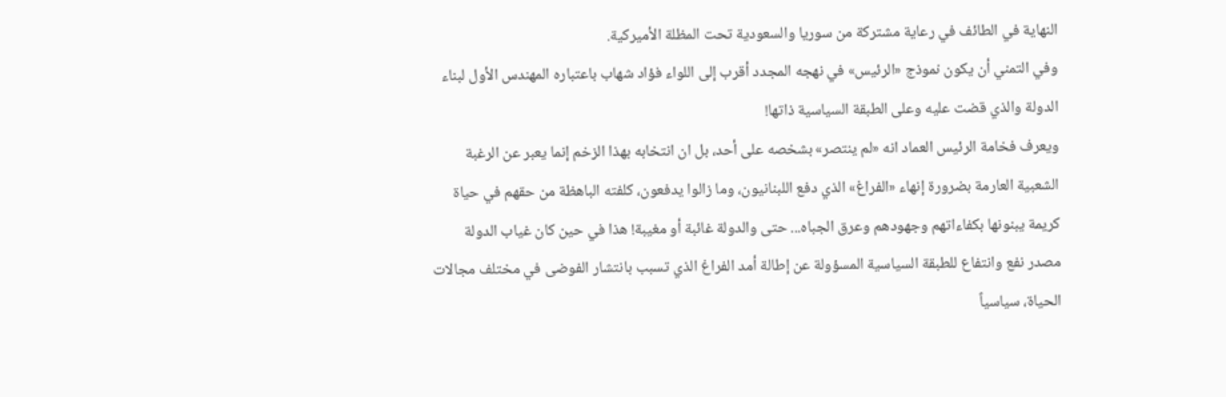النهاية في الطائف في رعاية مشتركة من سوريا والسعودية تحت المظلة الأميركية.
وفي التمني أن يكون نموذج «الرئيس» في نهجه المجدد أقرب إلى اللواء فؤاد شهاب باعتباره المهندس الأول لبناء الدولة والذي قضت عليه وعلى الطبقة السياسية ذاتها!
ويعرف فخامة الرئيس العماد انه «لم ينتصر» بشخصه على أحد، بل ان انتخابه بهذا الزخم إنما يعبر عن الرغبة الشعبية العارمة بضرورة إنهاء «الفراغ» الذي دفع اللبنانيون، وما زالوا يدفعون، كلفته الباهظة من حقهم في حياة كريمة يبنونها بكفاءاتهم وجهودهم وعرق الجباه... حتى والدولة غائبة أو مغيبة! هذا في حين كان غياب الدولة مصدر نفع وانتفاع للطبقة السياسية المسؤولة عن إطالة أمد الفراغ الذي تسبب بانتشار الفوضى في مختلف مجالات الحياة، سياسياً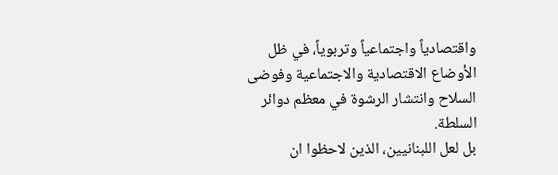واقتصادياً واجتماعياً وتربوياً، في ظل الأوضاع الاقتصادية والاجتماعية وفوضى السلاح وانتشار الرشوة في معظم دوائر السلطة.
بل لعل اللبنانيين، الذين لاحظوا ان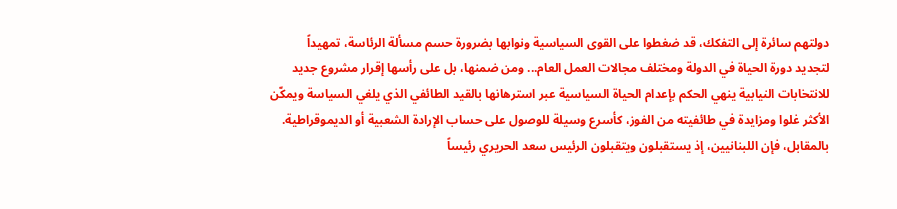دولتهم سائرة إلى التفكك، قد ضغطوا على القوى السياسية ونوابها بضرورة حسم مسألة الرئاسة، تمهيداً لتجديد دورة الحياة في الدولة ومختلف مجالات العمل العام... ومن ضمنها، بل على رأسها إقرار مشروع جديد للانتخابات النيابية ينهي الحكم بإعدام الحياة السياسية عبر استرهانها بالقيد الطائفي الذي يلغي السياسة ويمكّن الأكثر غلوا ومزايدة في طائفيته من الفوز، كأسرع وسيلة للوصول على حساب الإرادة الشعبية أو الديموقراطية.
بالمقابل، فإن اللبنانيين، إذ يستقبلون ويتقبلون الرئيس سعد الحريري رئيساً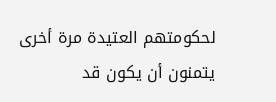لحكومتهم العتيدة مرة أخرى يتمنون أن يكون قد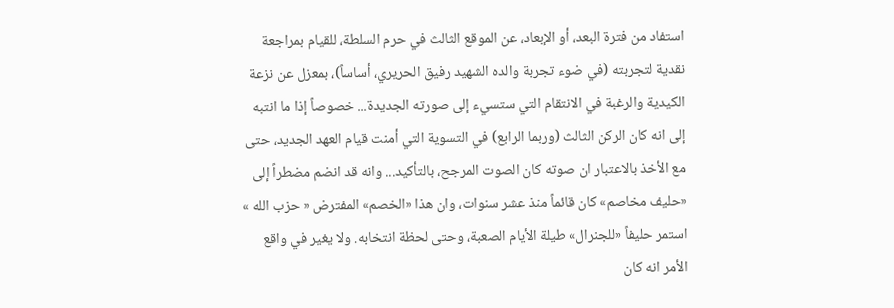استفاد من فترة البعد، أو الإبعاد، عن الموقع الثالث في حرم السلطة، للقيام بمراجعة نقدية لتجربته (في ضوء تجربة والده الشهيد رفيق الحريري، أساساً)، بمعزل عن نزعة الكيدية والرغبة في الانتقام التي ستسيء إلى صورته الجديدة... خصوصاً إذا ما انتبه إلى انه كان الركن الثالث (وربما الرابع) في التسوية التي أمنت قيام العهد الجديد، حتى مع الأخذ بالاعتبار ان صوته كان الصوت المرجح، بالتأكيد... وانه قد انضم مضطراً إلى «حليف مخاصم» كان قائماً منذ عشر سنوات، وان هذا «الخصم» المفترض « حزب الله » استمر حليفاً «للجنرال» طيلة الأيام الصعبة، وحتى لحظة انتخابه. ولا يغير في واقع الأمر انه كان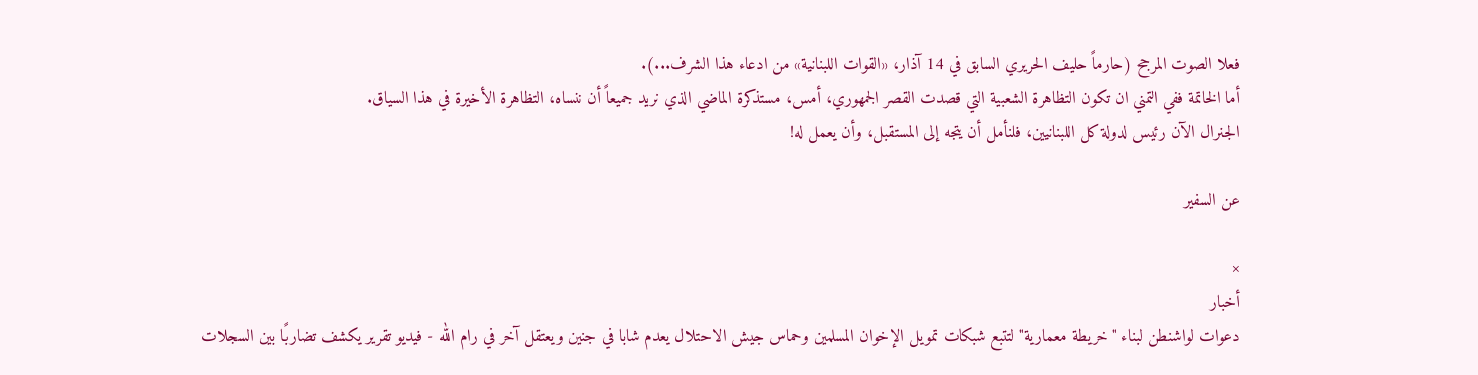فعلا الصوت المرجح (حارماً حليف الحريري السابق في 14 آذار، «القوات اللبنانية» من ادعاء هذا الشرف...).
أما الخاتمة ففي التمني ان تكون التظاهرة الشعبية التي قصدت القصر الجمهوري، أمس، مستذكرة الماضي الذي نريد جميعاً أن ننساه، التظاهرة الأخيرة في هذا السياق.
الجنرال الآن رئيس لدولة كل اللبنانيين، فلنأمل أن يتجه إلى المستقبل، وأن يعمل له!

عن السفير

×
أخبار
دعوات لواشنطن لبناء "خريطة معمارية" لتتبع شبكات تمويل الإخوان المسلمين وحماس جيش الاحتلال يعدم شابا في جنين ويعتقل آخر في رام الله - فيديو تقرير يكشف تضاربًا بين السجلات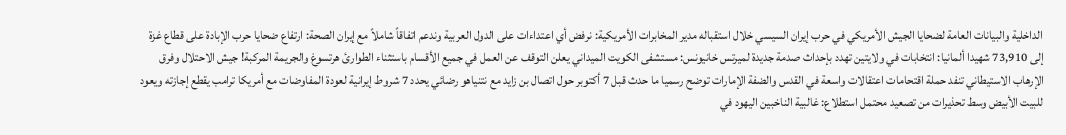الداخلية والبيانات العامة لضحايا الجيش الأمريكي في حرب إيران السيسي خلال استقباله مدير المخابرات الأمريكية: نرفض أي اعتداءات على الدول العربية وندعم اتفاقاً شاملاً مع إيران الصحة: ارتفاع ضحايا حرب الإبادة على قطاع غزة إلى 73,910 شهيدا ألمانيا: انتخابات في ولايتين تهدد بإحداث صدمة جديدة لميرتس خانيونس: مستشفى الكويت الميداني يعلن التوقف عن العمل في جميع الأقسام باستثناء الطوارئ هرتسوغ والجريمة المركبة! جيش الاحتلال وفرق الإرهاب الاستيطاني تنفد حملة اقتحامات اعتقالات واسعة في القدس والضفة الإمارات توضح رسميا ما حدث قبل 7 أكتوبر حول اتصال بن زايد مع نتنياهو رضائي يحدد 7 شروط إيرانية لعودة المفاوضات مع أمريكا ترامب يقطع إجازته ويعود للبيت الأبيض وسط تحذيرات من تصعيد محتمل استطلاع: غالبية الناخبين اليهود في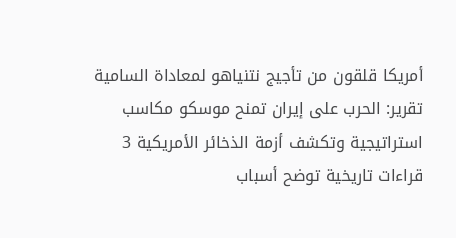أمريكا قلقون من تأجيج نتنياهو لمعاداة السامية تقرير: الحرب على إيران تمنح موسكو مكاسب استراتيجية وتكشف أزمة الذخائر الأمريكية 3 قراءات تاريخية توضح أسباب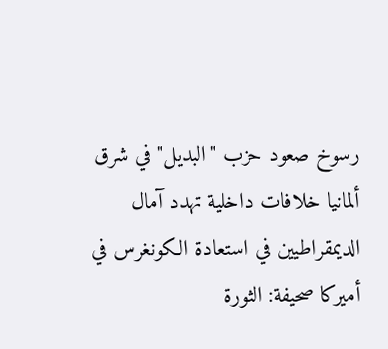رسوخ صعود حزب "البديل" في شرق ألمانيا خلافات داخلية تهدد آمال الديمقراطيين في استعادة الكونغرس في أميركا صحيفة: الثورة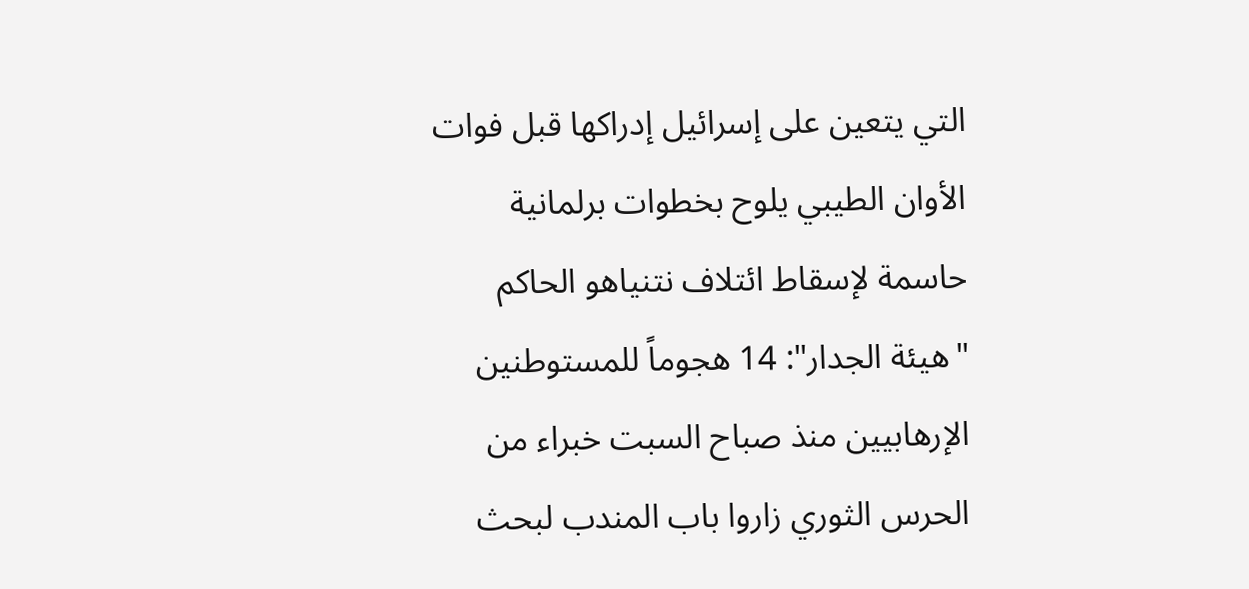التي يتعين على إسرائيل إدراكها قبل فوات الأوان الطيبي يلوح بخطوات برلمانية حاسمة لإسقاط ائتلاف نتنياهو الحاكم "هيئة الجدار": 14 هجوماً للمستوطنين الإرهابيين منذ صباح السبت خبراء من الحرس الثوري زاروا باب المندب لبحث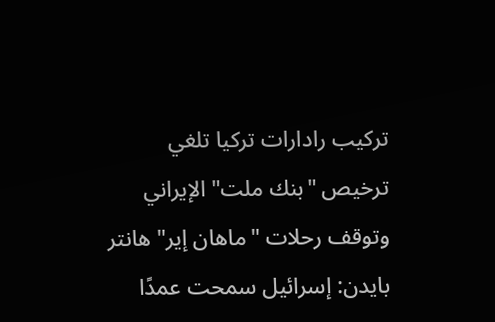تركيب رادارات تركيا تلغي ترخيص "بنك ملت" الإيراني وتوقف رحلات "ماهان إير" هانتر بايدن: إسرائيل سمحت عمدًا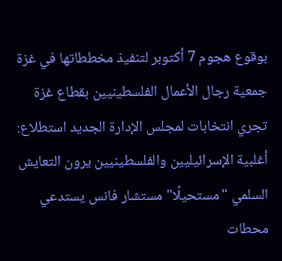بوقوع هجوم 7 أكتوبر لتنفيذ مخططاتها في غزة جمعية رجال الأعمال الفلسطينيين بقطاع غزة تجري انتخابات لمجلس الإدارة الجديد استطلاع: أغلبية الإسرائيليين والفلسطينيين يرون التعايش السلمي "مستحيلًا" مستشار فانس يستدعي محطات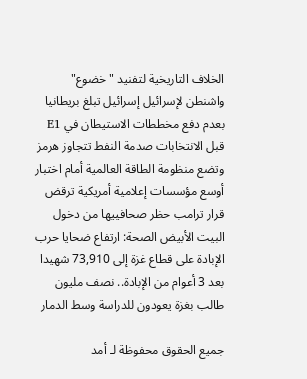الخلاف التاريخية لتفنيد "خضوع" واشنطن لإسرائيل إسرائيل تبلغ بريطانيا بعدم دفع مخططات الاستيطان في E1 قبل الانتخابات صدمة النفط تتجاوز هرمز وتضع منظومة الطاقة العالمية أمام اختبار أوسع مؤسسات إعلامية أمريكية ترقض قرار ترامب حظر صحافييها من دخول البيت الأبيض الصحة: ارتفاع ضحايا حرب الإبادة على قطاع غزة إلى 73,910 شهيدا بعد 3 أعوام من الإبادة.. نصف مليون طالب بغزة يعودون للدراسة وسط الدمار

جميع الحقوق محفوظة لـ أمد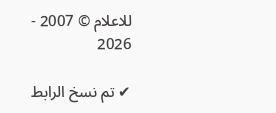للاعلام © 2007 - 2026

✔ تم نسخ الرابط